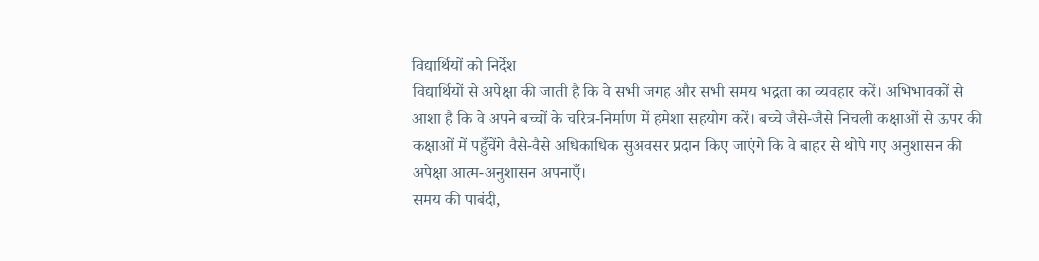विद्यार्थियों को निर्देश
विद्यार्थियों से अपेक्षा की जाती है कि वे सभी जगह और सभी समय भद्रता का व्यवहार करें। अभिभावकों से आशा है कि वे अपने बच्चों के चरित्र-निर्माण में हमेशा सहयोग करें। बच्चे जैसे-जैसे निचली कक्षाओं से ऊपर की कक्षाओं में पहुँचेंगे वैसे-वैसे अधिकाधिक सुअवसर प्रदान किए जाएंगे कि वे बाहर से थोपे गए अनुशासन की अपेक्षा आत्म-अनुशासन अपनाएँ।
समय की पाबंदी,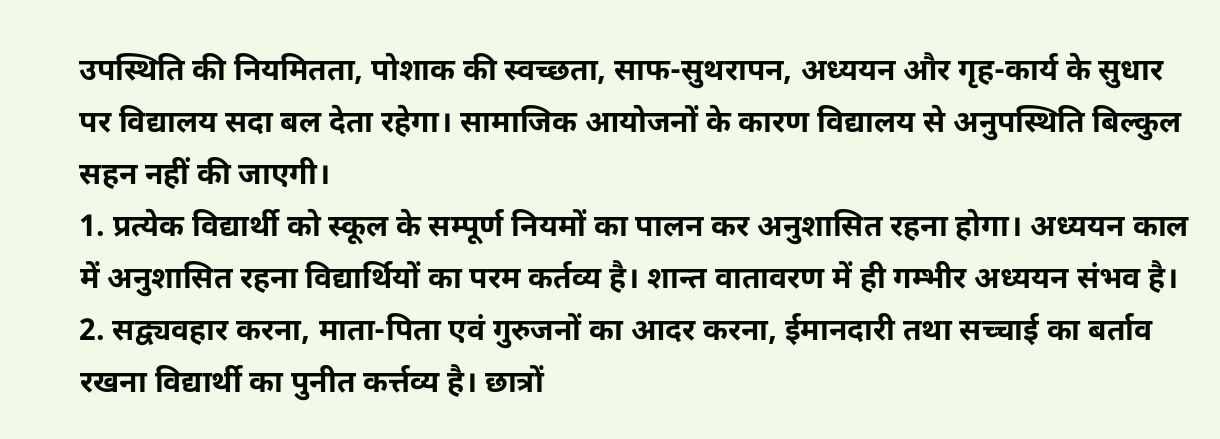उपस्थिति की नियमितता, पोशाक की स्वच्छता, साफ-सुथरापन, अध्ययन और गृह-कार्य के सुधार पर विद्यालय सदा बल देता रहेगा। सामाजिक आयोजनों के कारण विद्यालय से अनुपस्थिति बिल्कुल सहन नहीं की जाएगी।
1. प्रत्येक विद्यार्थी को स्कूल के सम्पूर्ण नियमों का पालन कर अनुशासित रहना होगा। अध्ययन काल में अनुशासित रहना विद्यार्थियों का परम कर्तव्य है। शान्त वातावरण में ही गम्भीर अध्ययन संभव है।
2. सद्व्यवहार करना, माता-पिता एवं गुरुजनों का आदर करना, ईमानदारी तथा सच्चाई का बर्ताव रखना विद्यार्थी का पुनीत कर्त्तव्य है। छात्रों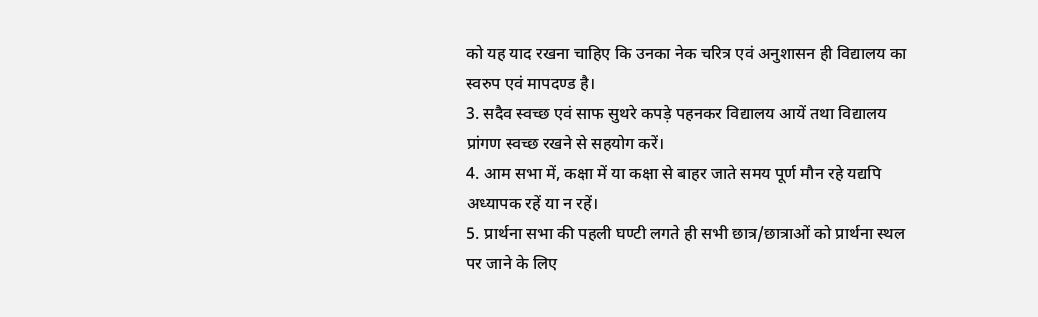को यह याद रखना चाहिए कि उनका नेक चरित्र एवं अनुशासन ही विद्यालय का स्वरुप एवं मापदण्ड है।
3. सदैव स्वच्छ एवं साफ सुथरे कपड़े पहनकर विद्यालय आयें तथा विद्यालय प्रांगण स्वच्छ रखने से सहयोग करें।
4. आम सभा में, कक्षा में या कक्षा से बाहर जाते समय पूर्ण मौन रहे यद्यपि अध्यापक रहें या न रहें।
5. प्रार्थना सभा की पहली घण्टी लगते ही सभी छात्र/छात्राओं को प्रार्थना स्थल पर जाने के लिए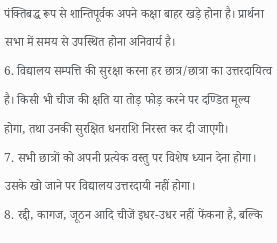पंक्तिबद्ध रूप से शान्तिपूर्वक अपने कक्षा बाहर खड़े होना है। प्रार्थना सभा में समय से उपस्थित होना अनिवार्य है।
6. विद्यालय सम्पत्ति की सुरक्षा करना हर छात्र/छात्रा का उत्तरदायित्व है। किसी भी चीज की क्षति या तोड़ फोड़ करने पर दण्डित मूल्य होगा, तथा उनकी सुरक्षित धनराशि निरस्त कर दी जाएगी।
7. सभी छात्रों को अपनी प्रत्येक वस्तु पर विशेष ध्यान देना होगा। उसके खो जाने पर विद्यालय उत्तरदायी नहीं होगा।
8. रद्दी, कागज, जूठन आदि चीजें इधर-उधर नहीं फेंकना है, बल्कि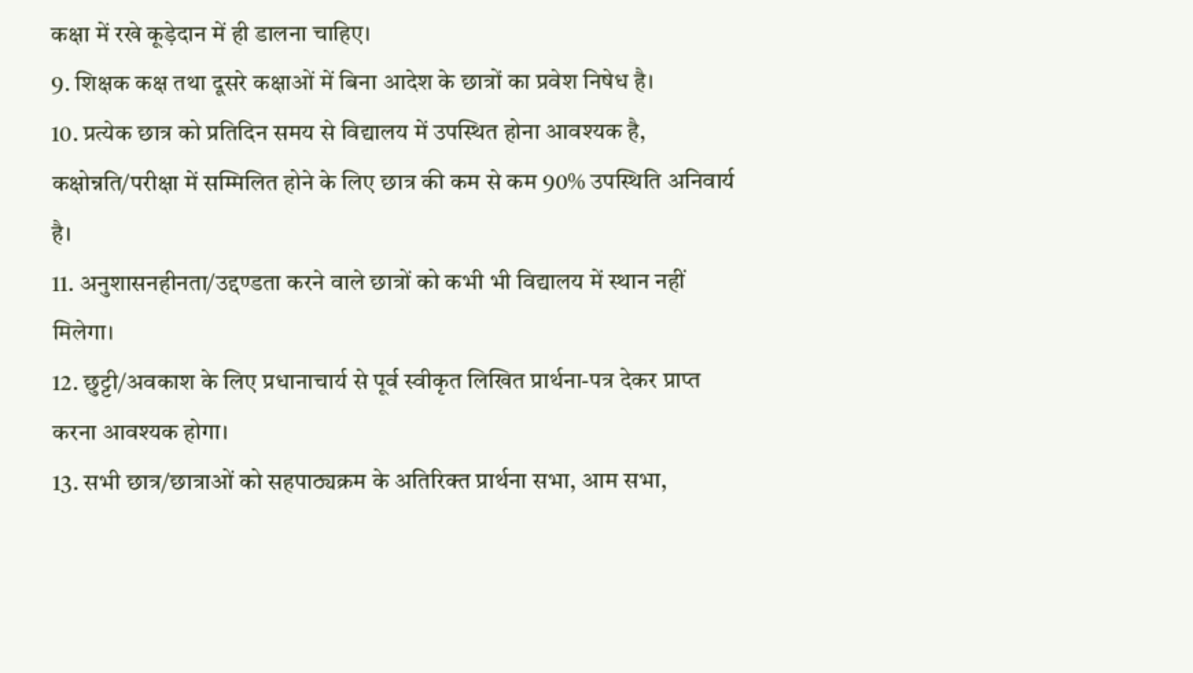कक्षा में रखे कूड़ेदान में ही डालना चाहिए।
9. शिक्षक कक्ष तथा दूसरे कक्षाओं में बिना आदेश के छात्रों का प्रवेश निषेध है।
10. प्रत्येक छात्र को प्रतिदिन समय से विद्यालय में उपस्थित होना आवश्यक है, कक्षोन्नति/परीक्षा में सम्मिलित होने के लिए छात्र की कम से कम 90% उपस्थिति अनिवार्य है।
11. अनुशासनहीनता/उद्दण्डता करने वाले छात्रों को कभी भी विद्यालय में स्थान नहीं मिलेगा।
12. छुट्टी/अवकाश के लिए प्रधानाचार्य से पूर्व स्वीकृत लिखित प्रार्थना-पत्र देकर प्राप्त करना आवश्यक होगा।
13. सभी छात्र/छात्राओं को सहपाठ्यक्रम के अतिरिक्त प्रार्थना सभा, आम सभा,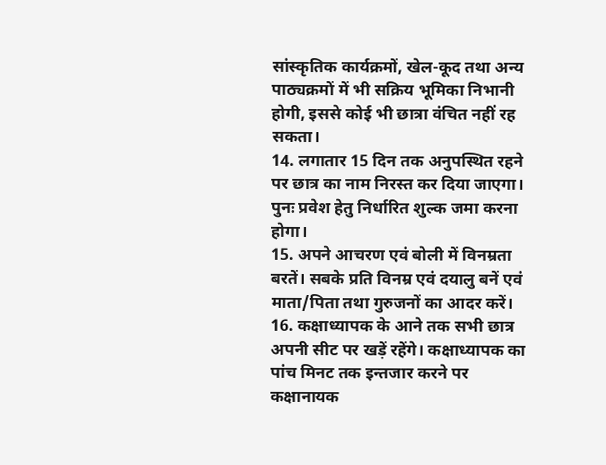सांस्कृतिक कार्यक्रमों, खेल-कूद तथा अन्य पाठ्यक्रमों में भी सक्रिय भूमिका निभानी होगी, इससे कोई भी छात्रा वंचित नहीं रह सकता।
14. लगातार 15 दिन तक अनुपस्थित रहने पर छात्र का नाम निरस्त कर दिया जाएगा। पुनः प्रवेश हेतु निर्धारित शुल्क जमा करना होगा।
15. अपने आचरण एवं बोली में विनम्रता बरतें। सबके प्रति विनम्र एवं दयालु बनें एवं माता/पिता तथा गुरुजनों का आदर करें।
16. कक्षाध्यापक के आने तक सभी छात्र अपनी सीट पर खड़ें रहेंगे। कक्षाध्यापक का पांच मिनट तक इन्तजार करने पर कक्षानायक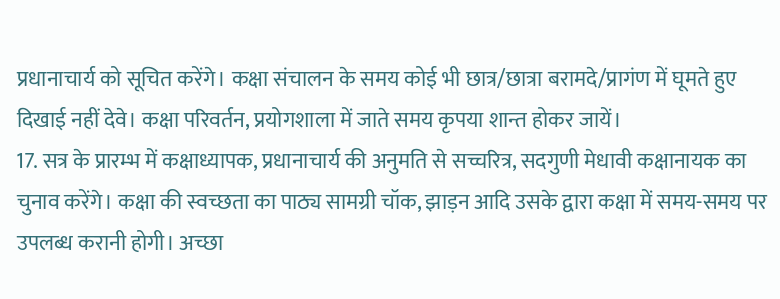प्रधानाचार्य को सूचित करेंगे। कक्षा संचालन के समय कोई भी छात्र/छात्रा बरामदे/प्रागंण में घूमते हुए दिखाई नहीं देवे। कक्षा परिवर्तन, प्रयोगशाला में जाते समय कृपया शान्त होकर जायें।
17. सत्र के प्रारम्भ में कक्षाध्यापक, प्रधानाचार्य की अनुमति से सच्चरित्र, सदगुणी मेधावी कक्षानायक का चुनाव करेंगे। कक्षा की स्वच्छता का पाठ्य सामग्री चॉक, झाड़न आदि उसके द्वारा कक्षा में समय-समय पर उपलब्ध करानी होगी। अच्छा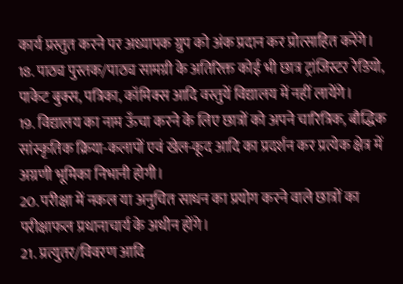कार्य प्रस्तुत करने पर अध्यापक ग्रुप को अंक प्रदान कर प्रोत्साहित करेंगे।
18. पाठ्य पुस्तक/पाठ्य सामग्री के अतिरिक्त कोई भी छात्र ट्रांजिस्टर रेडियो, पाकेट बुक्स, पत्रिका, कॉमिक्स आदि वस्तुयें विद्यालय में नहीं लायेंगे।
19. विद्यालय का नाम ऊँचा करने के लिए छात्रों को अपने चारित्रिक, बौद्धिक सांस्कृतिक क्रिया-कलापों एवं खेल-कूद आदि का प्रदर्शन कर प्रत्येक क्षेत्र में अग्रणी भूमिका निभानी होगी।
20. परीक्षा में नकल या अनुचित साधन का प्रयोग करने वाले छात्रों का परीक्षाफल प्रधानाचार्य के अधीन होंगे।
21. प्रत्युतर/विवरण आदि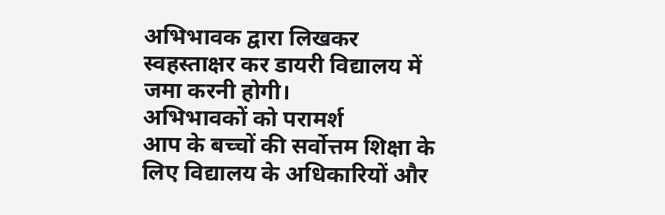अभिभावक द्वारा लिखकर स्वहस्ताक्षर कर डायरी विद्यालय में जमा करनी होगी।
अभिभावकों को परामर्श
आप के बच्चों की सर्वोत्तम शिक्षा के लिए विद्यालय के अधिकारियों और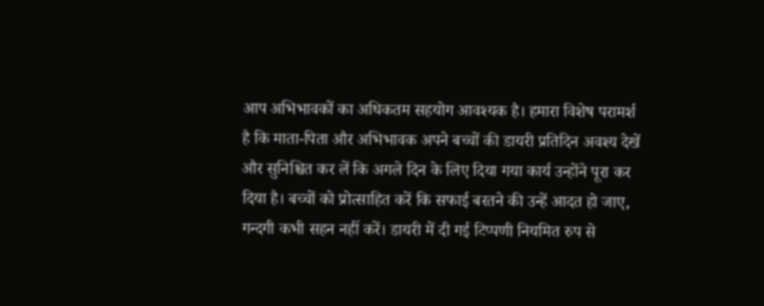आप अभिभावकों का अधिकतम सहयोग आवश्यक है। हमारा विशेष परामर्श है कि माता-पिता और अभिभावक अपने बच्चों की डायरी प्रतिदिन अवश्य देखें और सुनिश्चित कर लें कि अगले दिन के लिए दिया गया कार्य उन्होंने पूरा कर दिया है। बच्चों को प्रोत्साहित करें कि सफाई बरतने की उन्हें आदत हो जाए, गन्दगी कभी सहन नहीं करें। डायरी में दी गई टिप्पणी नियमित रुप से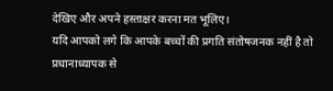देखिए और अपने हस्ताक्षर करना मत भूलिए।
यदि आपको लगे कि आपके बच्चों की प्रगति संतोषजनक नहीं है तो प्रधानाध्यापक से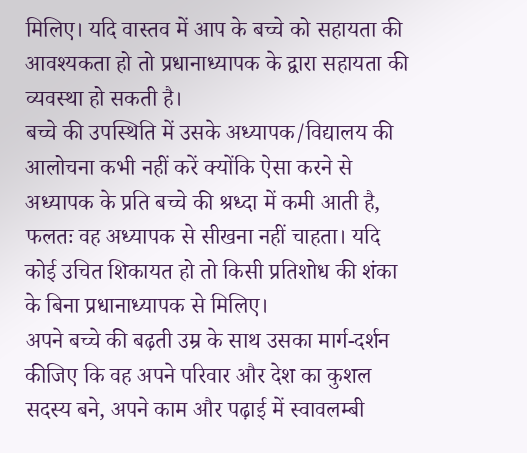मिलिए। यदि वास्तव में आप के बच्चे को सहायता की आवश्यकता हो तो प्रधानाध्यापक के द्वारा सहायता की व्यवस्था हो सकती है।
बच्चे की उपस्थिति में उसके अध्यापक/विद्यालय की आलोचना कभी नहीं करें क्योंकि ऐसा करने से अध्यापक के प्रति बच्चे की श्रध्दा में कमी आती है, फलतः वह अध्यापक से सीखना नहीं चाहता। यदि कोई उचित शिकायत हो तो किसी प्रतिशोध की शंका के बिना प्रधानाध्यापक से मिलिए।
अपने बच्चे की बढ़ती उम्र के साथ उसका मार्ग-दर्शन कीजिए कि वह अपने परिवार और देश का कुशल सदस्य बने, अपने काम और पढ़ाई में स्वावलम्बी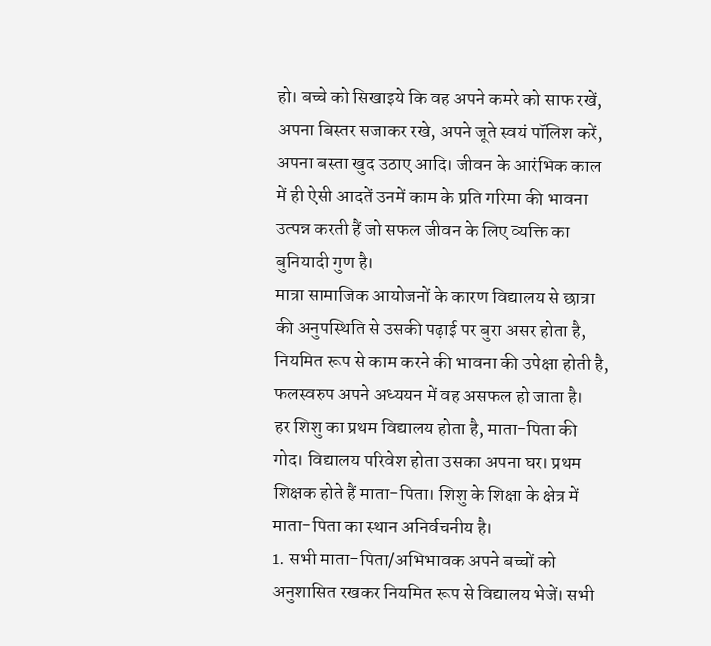हो। बच्चे को सिखाइये कि वह अपने कमरे को साफ रखें, अपना बिस्तर सजाकर रखे, अपने जूते स्वयं पॉलिश करें, अपना बस्ता खुद उठाए आदि। जीवन के आरंभिक काल में ही ऐसी आदतें उनमें काम के प्रति गरिमा की भावना उत्पन्न करती हैं जो सफल जीवन के लिए व्यक्ति का बुनियादी गुण है।
मात्रा सामाजिक आयोजनों के कारण विद्यालय से छात्रा की अनुपस्थिति से उसकी पढ़ाई पर बुरा असर होता है, नियमित रूप से काम करने की भावना की उपेक्षा होती है, फलस्वरुप अपने अध्ययन में वह असफल हो जाता है।
हर शिशु का प्रथम विद्यालय होता है, माता-पिता की गोद। विद्यालय परिवेश होता उसका अपना घर। प्रथम शिक्षक होते हैं माता-पिता। शिशु के शिक्षा के क्षेत्र में माता-पिता का स्थान अनिर्वचनीय है।
1. सभी माता-पिता/अभिभावक अपने बच्चों को अनुशासित रखकर नियमित रूप से विद्यालय भेजें। सभी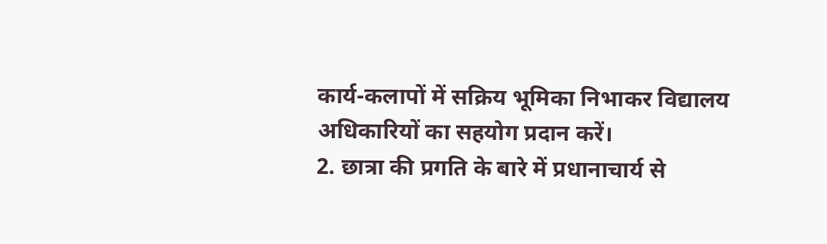कार्य-कलापों में सक्रिय भूमिका निभाकर विद्यालय अधिकारियों का सहयोग प्रदान करें।
2. छात्रा की प्रगति के बारे में प्रधानाचार्य से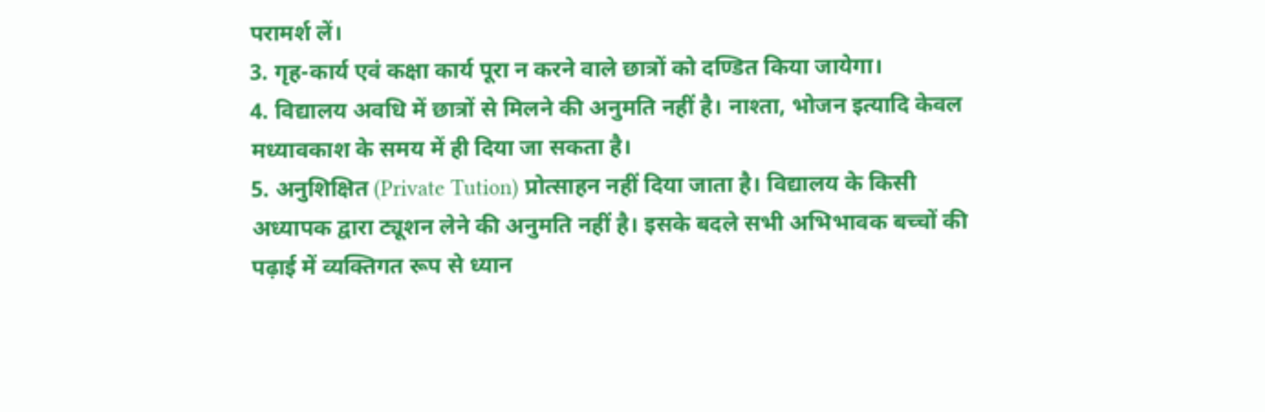परामर्श लें।
3. गृह-कार्य एवं कक्षा कार्य पूरा न करने वाले छात्रों को दण्डित किया जायेगा।
4. विद्यालय अवधि में छात्रों से मिलने की अनुमति नहीं है। नाश्ता, भोजन इत्यादि केवल मध्यावकाश के समय में ही दिया जा सकता है।
5. अनुशिक्षित (Private Tution) प्रोत्साहन नहीं दिया जाता है। विद्यालय के किसी अध्यापक द्वारा ट्यूशन लेने की अनुमति नहीं है। इसके बदले सभी अभिभावक बच्चों की पढ़ाई में व्यक्तिगत रूप से ध्यान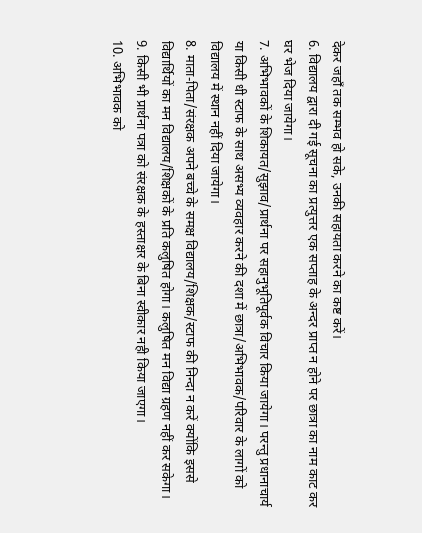देकर जहाँ तक सम्भव हो सके, उनकी सहायता करने का कष्ट करें।
6. विद्यालय द्वारा दी गई सूचना का प्रत्युत्तर एक सप्ताह के अन्दर प्राप्त न होने पर छात्रा का नाम काट कर घर भेज दिया जायेगा।
7. अभिभावकों के शिकायत/सुझाव/प्रार्थना पर सहानुभूतिपूर्वक विचार किया जायेगा। परन्तु प्रधानाचार्य या किसी धी स्टाफ के साथ असभ्य व्यवहार करने की दशा में छात्रा/अभिभावक/परिवार के लागों को विद्यालय में स्थान नहीं दिया जायेगा।
8. माता-पिता/संरक्षक अपने बच्चे के समक्ष विद्यालय/शिक्षक/स्टाफ की निन्दा न करें क्योंकि इससे विद्यार्थियों का मन विद्यालय/शिक्षकों के प्रति कलुषित होगा। कलुषित मन विद्या ग्रहण नहीं कर सकेगा।
9. किसी भी प्रार्थना पत्रा को संरक्षक के हस्ताक्षर के बिना स्वीकार नही किया जाएगा।
10. अभिभावक को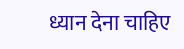ध्यान देना चाहिए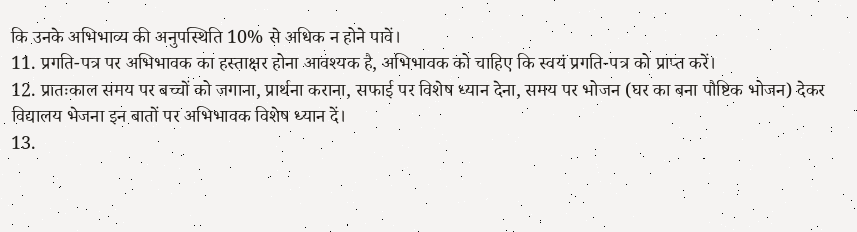कि उनके अभिभाव्य की अनुपस्थिति 10% से अधिक न होने पावें।
11. प्रगति-पत्र पर अभिभावक का हस्ताक्षर होना आवश्यक है, अभिभावक को चाहिए कि स्वयं प्रगति-पत्र को प्राप्त करें।
12. प्रातःकाल समय पर बच्चों को जगाना, प्रार्थना कराना, सफाई पर विशेष ध्यान देना, समय पर भोजन (घर का बना पौष्टिक भोजन) देकर विद्यालय भेजना इन बातों पर अभिभावक विशेष ध्यान दें।
13.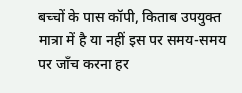बच्चों के पास कॉपी, किताब उपयुक्त मात्रा में है या नहीं इस पर समय-समय पर जाँच करना हर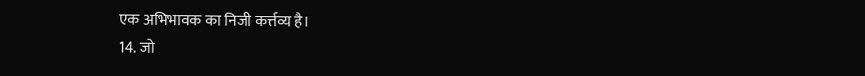एक अभिभावक का निजी कर्त्तव्य है।
14. जो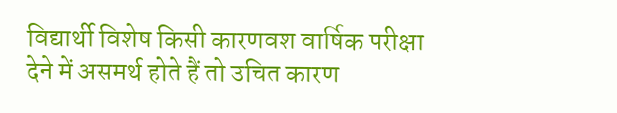विद्यार्थी विशेष किसी कारणवश वार्षिक परीक्षा देने में असमर्थ होते हैं तो उचित कारण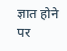ज्ञात होने पर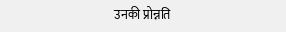उनकी प्रोन्नति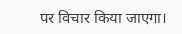पर विचार किया जाएगा।